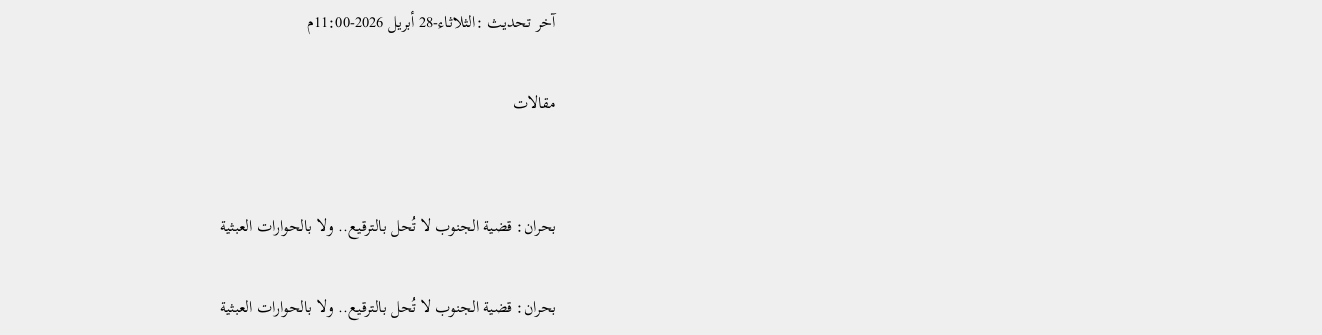آخر تحديث :الثلاثاء-28 أبريل 2026-11:00م

مقالات


بحران: قضية الجنوب لا تُحل بالترقيع.. ولا بالحوارات العبثية

بحران: قضية الجنوب لا تُحل بالترقيع.. ولا بالحوارات العبثية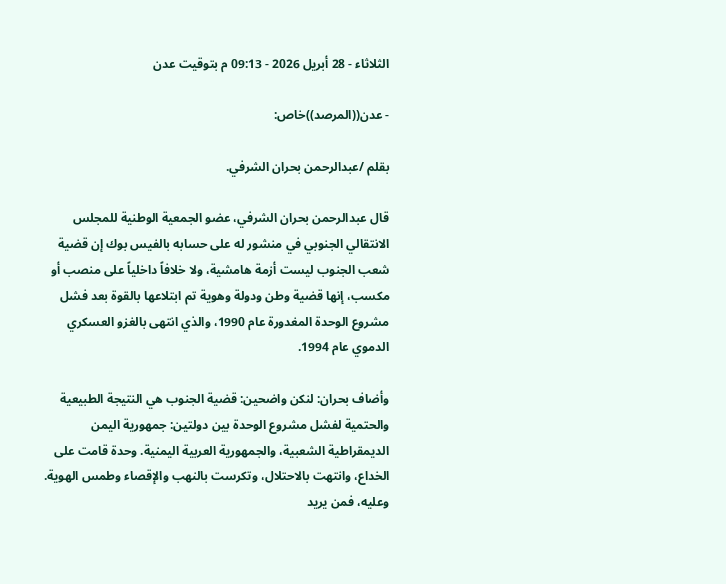الثلاثاء - 28 أبريل 2026 - 09:13 م بتوقيت عدن

- عدن((المرصد))خاص:

بقلم /عبدالرحمن بحران الشرفي.

قال عبدالرحمن بحران الشرفي، عضو الجمعية الوطنية للمجلس الانتقالي الجنوبي في منشور له على حسابه بالفيس بوك إن قضية شعب الجنوب ليست أزمة هامشية، ولا خلافاً داخلياً على منصب أو مكسب، إنها قضية وطن ودولة وهوية تم ابتلاعها بالقوة بعد فشل مشروع الوحدة المغدورة عام 1990، والذي انتهى بالغزو العسكري الدموي عام 1994.

وأضاف بحران: لنكن واضحين: قضية الجنوب هي النتيجة الطبيعية والحتمية لفشل مشروع الوحدة بين دولتين: جمهورية اليمن الديمقراطية الشعبية، والجمهورية العربية اليمنية. وحدة قامت على الخداع، وانتهت بالاحتلال، وتكرست بالنهب والإقصاء وطمس الهوية.
وعليه، فمن يريد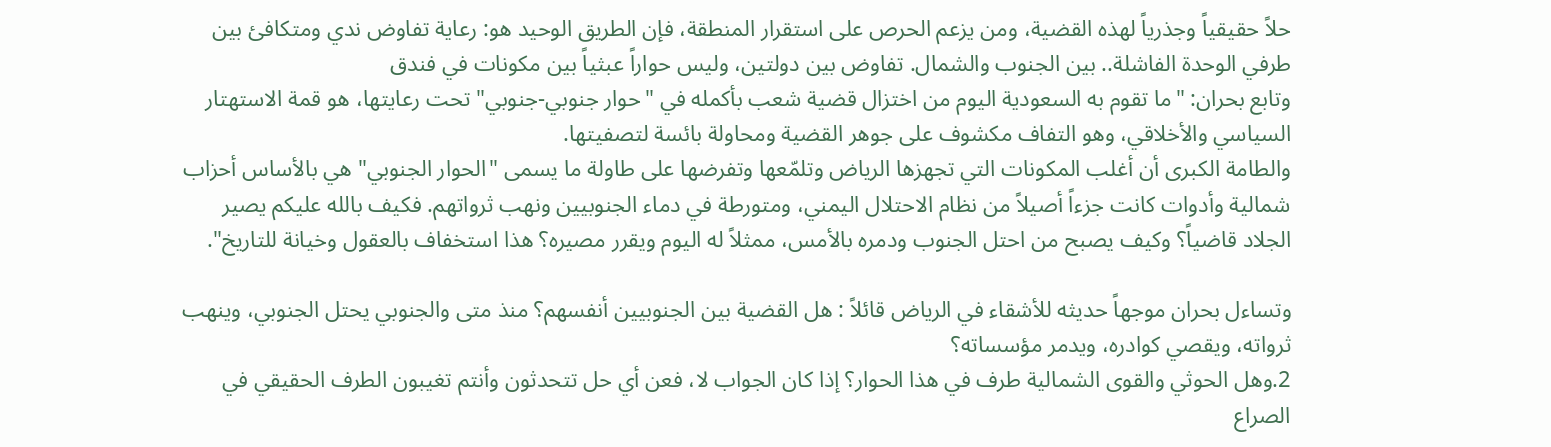حلاً حقيقياً وجذرياً لهذه القضية، ومن يزعم الحرص على استقرار المنطقة، فإن الطريق الوحيد هو: رعاية تفاوض ندي ومتكافئ بين طرفي الوحدة الفاشلة.. بين الجنوب والشمال. تفاوض بين دولتين، وليس حواراً عبثياً بين مكونات في فندق
وتابع بحران: "ما تقوم به السعودية اليوم من اختزال قضية شعب بأكمله في "حوار جنوبي-جنوبي" تحت رعايتها، هو قمة الاستهتار السياسي والأخلاقي، وهو التفاف مكشوف على جوهر القضية ومحاولة بائسة لتصفيتها.
والطامة الكبرى أن أغلب المكونات التي تجهزها الرياض وتلمّعها وتفرضها على طاولة ما يسمى "الحوار الجنوبي" هي بالأساس أحزاب شمالية وأدوات كانت جزءاً أصيلاً من نظام الاحتلال اليمني، ومتورطة في دماء الجنوبيين ونهب ثرواتهم. فكيف بالله عليكم يصير الجلاد قاضياً؟ وكيف يصبح من احتل الجنوب ودمره بالأمس، ممثلاً له اليوم ويقرر مصيره؟ هذا استخفاف بالعقول وخيانة للتاريخ".

وتساءل بحران موجهاً حديثه للأشقاء في الرياض قائلاً : هل القضية بين الجنوبيين أنفسهم؟ منذ متى والجنوبي يحتل الجنوبي، وينهب ثرواته، ويقصي كوادره، ويدمر مؤسساته؟
2.وهل الحوثي والقوى الشمالية طرف في هذا الحوار؟ إذا كان الجواب لا، فعن أي حل تتحدثون وأنتم تغيبون الطرف الحقيقي في الصراع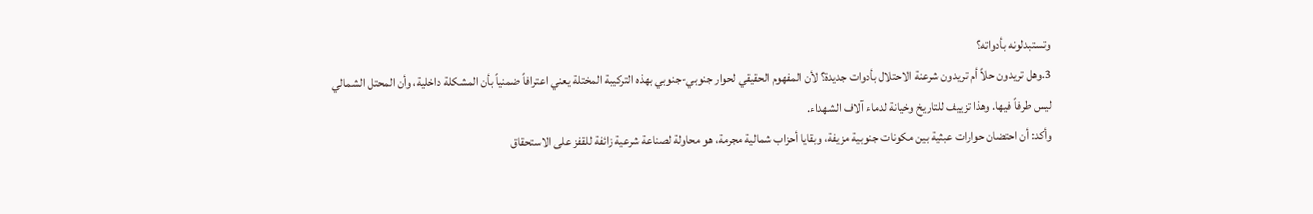وتستبدلونه بأدواته؟
3.وهل تريدون حلاً أم تريدون شرعنة الاحتلال بأدوات جديدة؟ لأن المفهوم الحقيقي لحوار جنوبي-جنوبي بهذه التركيبة المختلة يعني اعترافاً ضمنياً بأن المشكلة داخلية، وأن المحتل الشمالي ليس طرفاً فيها. وهذا تزييف للتاريخ وخيانة لدماء آلاف الشهداء.
وأكد: أن احتضان حوارات عبثية بين مكونات جنوبية مزيفة، وبقايا أحزاب شمالية مجرمة، هو محاولة لصناعة شرعية زائفة للقفز على الاستحقاق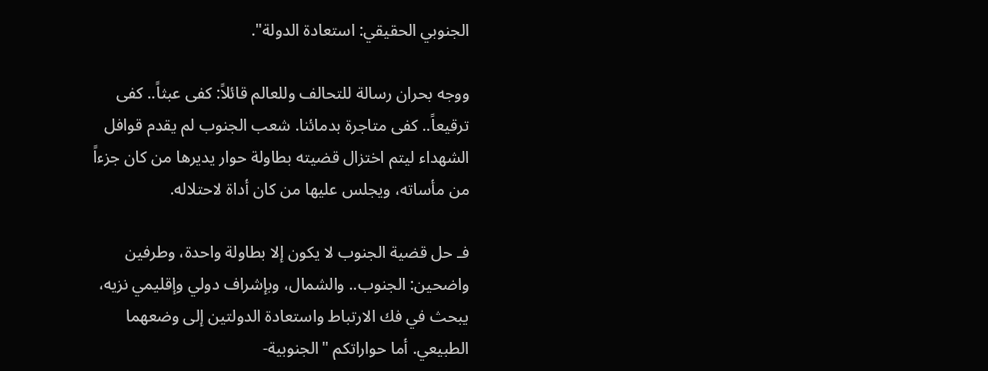الجنوبي الحقيقي: استعادة الدولة".

ووجه بحران رسالة للتحالف وللعالم قائلاً: كفى عبثاً.. كفى ترقيعاً.. كفى متاجرة بدمائنا. شعب الجنوب لم يقدم قوافل الشهداء ليتم اختزال قضيته بطاولة حوار يديرها من كان جزءاً من مأساته، ويجلس عليها من كان أداة لاحتلاله.

فـ حل قضية الجنوب لا يكون إلا بطاولة واحدة، وطرفين واضحين: الجنوب.. والشمال، وبإشراف دولي وإقليمي نزيه، يبحث في فك الارتباط واستعادة الدولتين إلى وضعهما الطبيعي. أما حواراتكم "الجنوبية-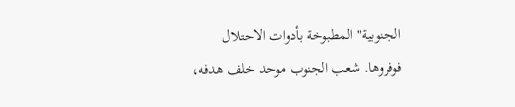الجنوبية" المطبوخة بأدوات الاحتلال فوفروها. شعب الجنوب موحد خلف هدفه،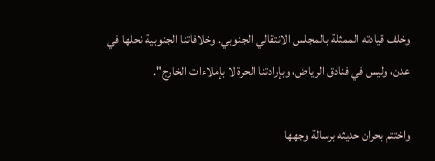وخلف قيادته الممثلة بالمجلس الانتقالي الجنوبي. وخلافاتنا الجنوبية نحلها في عدن، وليس في فنادق الرياض، وبإرادتنا الحرة لا بإملاءات الخارج".

واختتم بحران حديثه برسالة وجهها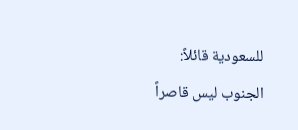للسعودية قائلاً: الجنوب ليس قاصراً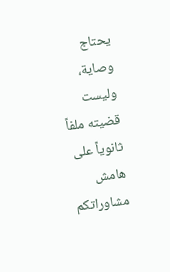يحتاج وصاية، وليست قضيته ملفاً ثانوياً على هامش مشاوراتكم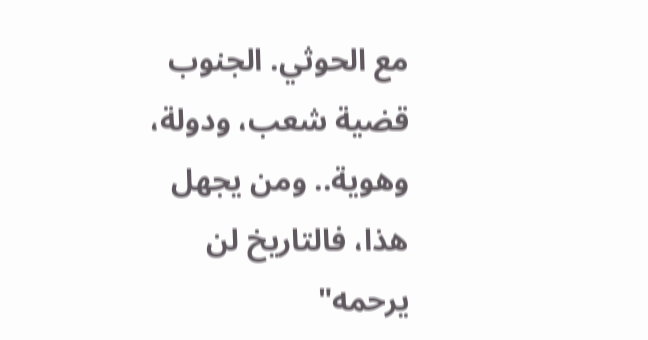مع الحوثي. الجنوب قضية شعب، ودولة، وهوية.. ومن يجهل هذا، فالتاريخ لن يرحمه"